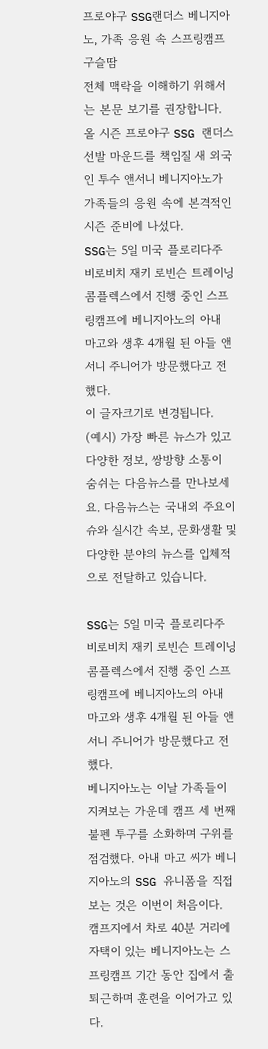프로야구 SSG랜더스 베니지아노, 가족 응원 속 스프링캠프 구슬땀
전체 맥락을 이해하기 위해서는 본문 보기를 권장합니다.
올 시즌 프로야구 SSG 랜더스 선발 마운드를 책임질 새 외국인 투수 앤서니 베니지아노가 가족들의 응원 속에 본격적인 시즌 준비에 나섰다.
SSG는 5일 미국 플로리다주 비로비치 재키 로빈슨 트레이닝 콤플렉스에서 진행 중인 스프링캠프에 베니지아노의 아내 마고와 생후 4개월 된 아들 앤서니 주니어가 방문했다고 전했다.
이 글자크기로 변경됩니다.
(예시) 가장 빠른 뉴스가 있고 다양한 정보, 쌍방향 소통이 숨쉬는 다음뉴스를 만나보세요. 다음뉴스는 국내외 주요이슈와 실시간 속보, 문화생활 및 다양한 분야의 뉴스를 입체적으로 전달하고 있습니다.

SSG는 5일 미국 플로리다주 비로비치 재키 로빈슨 트레이닝 콤플렉스에서 진행 중인 스프링캠프에 베니지아노의 아내 마고와 생후 4개월 된 아들 앤서니 주니어가 방문했다고 전했다.
베니지아노는 이날 가족들이 지켜보는 가운데 캠프 세 번째 불펜 투구를 소화하며 구위를 점검했다. 아내 마고 씨가 베니지아노의 SSG 유니폼을 직접 보는 것은 이번이 처음이다.
캠프지에서 차로 40분 거리에 자택이 있는 베니지아노는 스프링캠프 기간 동안 집에서 출퇴근하며 훈련을 이어가고 있다.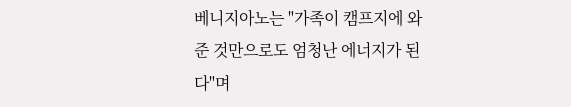베니지아노는 "가족이 캠프지에 와준 것만으로도 엄청난 에너지가 된다"며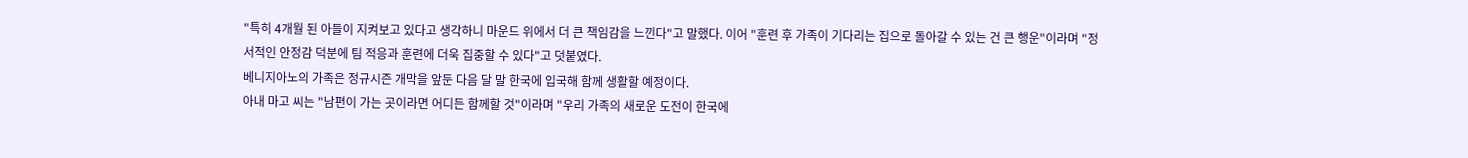"특히 4개월 된 아들이 지켜보고 있다고 생각하니 마운드 위에서 더 큰 책임감을 느낀다"고 말했다. 이어 "훈련 후 가족이 기다리는 집으로 돌아갈 수 있는 건 큰 행운"이라며 "정서적인 안정감 덕분에 팀 적응과 훈련에 더욱 집중할 수 있다"고 덧붙였다.
베니지아노의 가족은 정규시즌 개막을 앞둔 다음 달 말 한국에 입국해 함께 생활할 예정이다.
아내 마고 씨는 "남편이 가는 곳이라면 어디든 함께할 것"이라며 "우리 가족의 새로운 도전이 한국에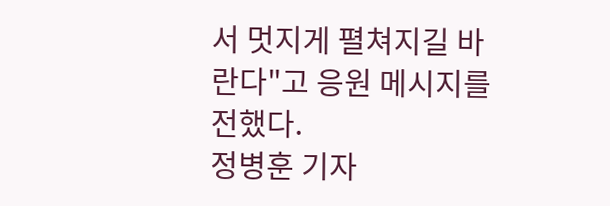서 멋지게 펼쳐지길 바란다"고 응원 메시지를 전했다.
정병훈 기자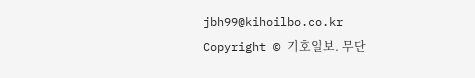jbh99@kihoilbo.co.kr
Copyright © 기호일보. 무단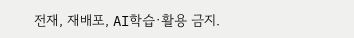전재, 재배포, AI학습·활용 금지.